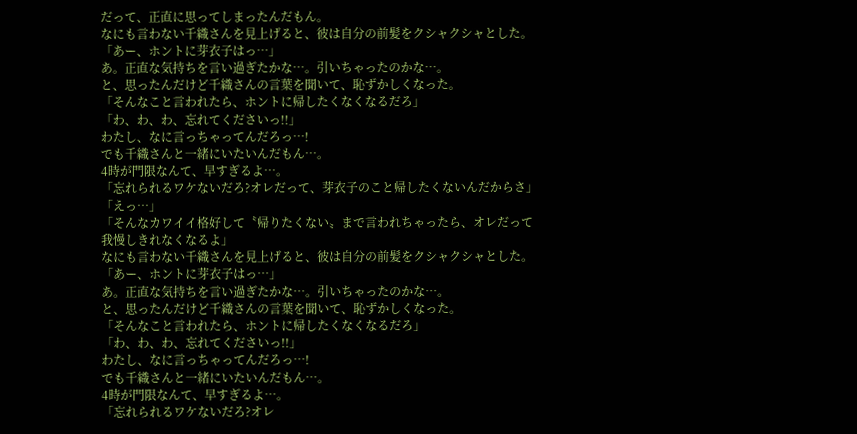だって、正直に思ってしまったんだもん。
なにも言わない千織さんを見上げると、彼は自分の前髪をクシャクシャとした。
「あー、ホントに芽衣子はっ…」
あ。正直な気持ちを言い過ぎたかな…。引いちゃったのかな…。
と、思ったんだけど千織さんの言葉を聞いて、恥ずかしくなった。
「そんなこと言われたら、ホントに帰したくなくなるだろ」
「わ、わ、わ、忘れてくださいっ!!」
わたし、なに言っちゃってんだろっ…!
でも千織さんと一緒にいたいんだもん…。
4時が門限なんて、早すぎるよ…。
「忘れられるワケないだろ?オレだって、芽衣子のこと帰したくないんだからさ」
「えっ…」
「そんなカワイイ格好して〝帰りたくない〟まで言われちゃったら、オレだって我慢しきれなくなるよ」
なにも言わない千織さんを見上げると、彼は自分の前髪をクシャクシャとした。
「あー、ホントに芽衣子はっ…」
あ。正直な気持ちを言い過ぎたかな…。引いちゃったのかな…。
と、思ったんだけど千織さんの言葉を聞いて、恥ずかしくなった。
「そんなこと言われたら、ホントに帰したくなくなるだろ」
「わ、わ、わ、忘れてくださいっ!!」
わたし、なに言っちゃってんだろっ…!
でも千織さんと一緒にいたいんだもん…。
4時が門限なんて、早すぎるよ…。
「忘れられるワケないだろ?オレ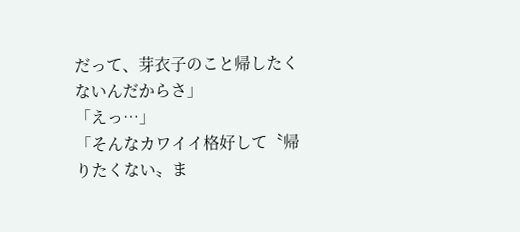だって、芽衣子のこと帰したくないんだからさ」
「えっ…」
「そんなカワイイ格好して〝帰りたくない〟ま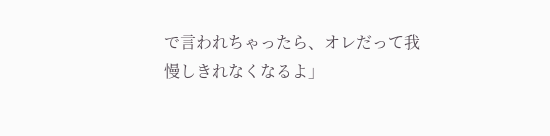で言われちゃったら、オレだって我慢しきれなくなるよ」